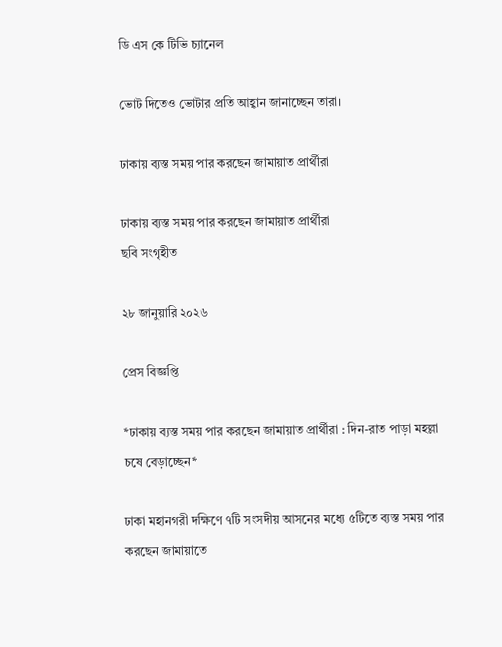ডি এস কে টিভি চ্যানেল

ভোট দিতেও ভোটার প্রতি আহ্বান জানাচ্ছেন তারা।

ঢাকায় ব্যস্ত সময় পার করছেন জামায়াত প্রার্থীরা

ঢাকায় ব্যস্ত সময় পার করছেন জামায়াত প্রার্থীরা
ছবি সংগৃহীত

২৮ জানুয়ারি ২০২৬

প্রেস বিজ্ঞপ্তি

*ঢাকায় ব্যস্ত সময় পার করছেন জামায়াত প্রার্থীরা : দিন-রাত পাড়া মহল্লা চষে বেড়াচ্ছেন*

ঢাকা মহানগরী দক্ষিণে ৭টি সংসদীয় আসনের মধ্যে ৫টিতে ব্যস্ত সময় পার করছেন জামায়াতে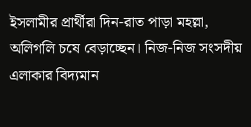ইসলামীর প্রার্থীরা দিন-রাত পাড়া মহল্লা, অলিগলি চষে বেড়াচ্ছেন। নিজ-নিজ সংসদীয় এলাকার বিদ্যমান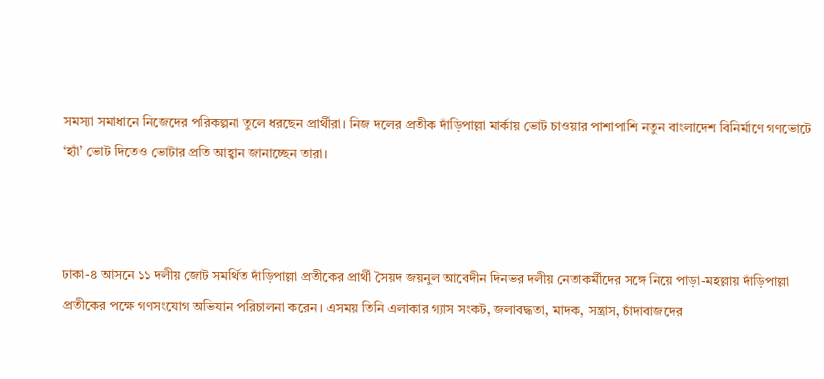সমস্যা সমাধানে নিজেদের পরিকল্পনা তুলে ধরছেন প্রার্থীরা। নিজ দলের প্রতীক দাঁড়িপাল্লা মার্কায় ভোট চাওয়ার পাশাপাশি নতুন বাংলাদেশ বিনির্মাণে গণভোটে ‘হ্যাঁ’ ভোট দিতেও ভোটার প্রতি আহ্বান জানাচ্ছেন তারা।



ঢাকা-৪ আসনে ১১ দলীয় জোট সমর্থিত দাঁড়িপাল্লা প্রতীকের প্রার্থী সৈয়দ জয়নুল আবেদীন দিনভর দলীয় নেতাকর্মীদের সঙ্গে নিয়ে পাড়া-মহল্লায় দাঁড়িপাল্লা প্রতীকের পক্ষে গণসংযোগ অভিযান পরিচালনা করেন। এসময় তিনি এলাকার গ্যাস সংকট, জলাবদ্ধতা, মাদক, সন্ত্রাস, চাঁদাবাজদের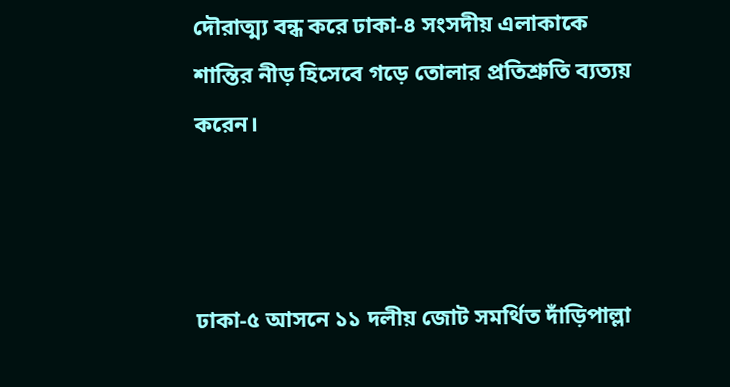দৌরাত্ম্য বন্ধ করে ঢাকা-৪ সংসদীয় এলাকাকে শান্তির নীড় হিসেবে গড়ে তোলার প্রতিশ্রুতি ব্যত্যয় করেন।



ঢাকা-৫ আসনে ১১ দলীয় জোট সমর্থিত দাঁড়িপাল্লা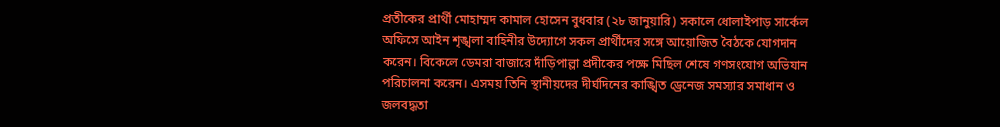প্রতীকের প্রার্থী মোহাম্মদ কামাল হোসেন বুধবার (২৮ জানুয়ারি) সকালে ধোলাইপাড় সার্কেল অফিসে আইন শৃঙ্খলা বাহিনীর উদ্যোগে সকল প্রার্থীদের সঙ্গে আয়োজিত বৈঠকে যোগদান করেন। বিকেলে ডেমরা বাজারে দাঁড়িপাল্লা প্রদীকের পক্ষে মিছিল শেষে গণসংযোগ অভিযান পরিচালনা করেন। এসময় তিনি স্থানীয়দের দীর্ঘদিনের কাঙ্খিত ড্রেনেজ সমস্যার সমাধান ও জলবদ্ধতা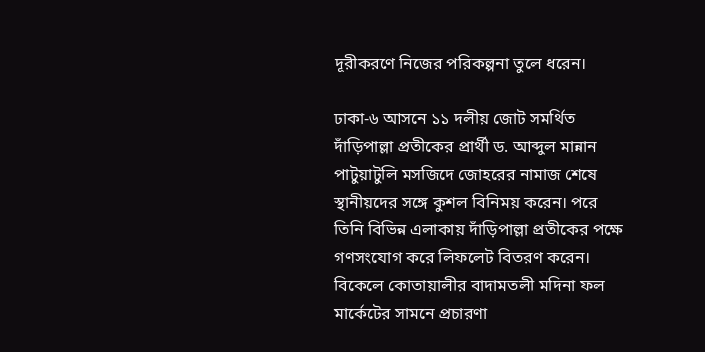দূরীকরণে নিজের পরিকল্পনা তুলে ধরেন।

ঢাকা-৬ আসনে ১১ দলীয় জোট সমর্থিত দাঁড়িপাল্লা প্রতীকের প্রার্থী ড. আব্দুল মান্নান পাটুয়াটুলি মসজিদে জোহরের নামাজ শেষে স্থানীয়দের সঙ্গে কুশল বিনিময় করেন। পরে তিনি বিভিন্ন এলাকায় দাঁড়িপাল্লা প্রতীকের পক্ষে গণসংযোগ করে লিফলেট বিতরণ করেন। বিকেলে কোতায়ালীর বাদামতলী মদিনা ফল মার্কেটের সামনে প্রচারণা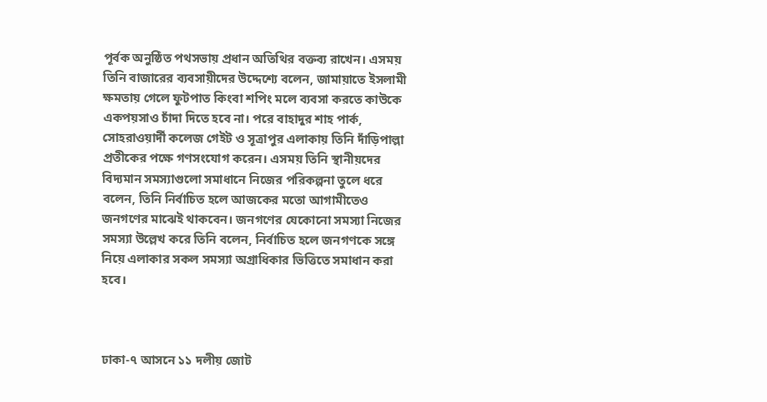পূর্বক অনুষ্ঠিত পথসভায় প্রধান অতিথির বক্তব্য রাখেন। এসময় তিনি বাজারের ব্যবসায়ীদের উদ্দেশ্যে বলেন, জামায়াতে ইসলামী ক্ষমতায় গেলে ফুটপাত কিংবা শপিং মলে ব্যবসা করতে কাউকে একপয়সাও চাঁদা দিতে হবে না। পরে বাহাদুর শাহ পার্ক, সোহরাওয়ার্দী কলেজ গেইট ও সূত্রাপুর এলাকায় তিনি দাঁড়িপাল্লা প্রতীকের পক্ষে গণসংযোগ করেন। এসময় তিনি স্থানীয়দের বিদ্যমান সমস্যাগুলো সমাধানে নিজের পরিকল্পনা তুলে ধরে বলেন, তিনি নির্বাচিত হলে আজকের মতো আগামীতেও জনগণের মাঝেই থাকবেন। জনগণের যেকোনো সমস্যা নিজের সমস্যা উল্লেখ করে তিনি বলেন, নির্বাচিত হলে জনগণকে সঙ্গে নিয়ে এলাকার সকল সমস্যা অগ্রাধিকার ভিত্তিতে সমাধান করা হবে।



ঢাকা-৭ আসনে ১১ দলীয় জোট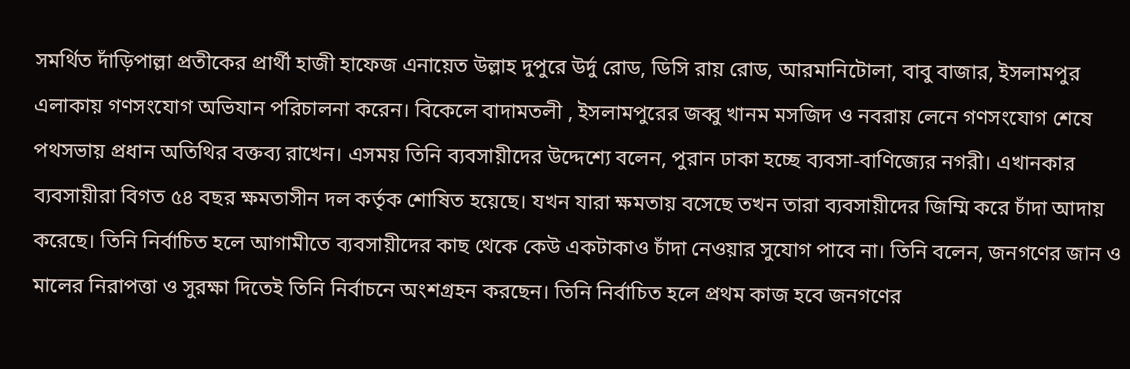সমর্থিত দাঁড়িপাল্লা প্রতীকের প্রার্থী হাজী হাফেজ এনায়েত উল্লাহ দুপুরে উর্দু রোড, ডিসি রায় রোড, আরমানিটোলা, বাবু বাজার, ইসলামপুর এলাকায় গণসংযোগ অভিযান পরিচালনা করেন। বিকেলে বাদামতলী , ইসলামপুরের জব্বু খানম মসজিদ ও নবরায় লেনে গণসংযোগ শেষে পথসভায় প্রধান অতিথির বক্তব্য রাখেন। এসময় তিনি ব্যবসায়ীদের উদ্দেশ্যে বলেন, পুরান ঢাকা হচ্ছে ব্যবসা-বাণিজ্যের নগরী। এখানকার ব্যবসায়ীরা বিগত ৫৪ বছর ক্ষমতাসীন দল কর্তৃক শোষিত হয়েছে। যখন যারা ক্ষমতায় বসেছে তখন তারা ব্যবসায়ীদের জিম্মি করে চাঁদা আদায় করেছে। তিনি নির্বাচিত হলে আগামীতে ব্যবসায়ীদের কাছ থেকে কেউ একটাকাও চাঁদা নেওয়ার সুযোগ পাবে না। তিনি বলেন, জনগণের জান ও মালের নিরাপত্তা ও সুরক্ষা দিতেই তিনি নির্বাচনে অংশগ্রহন করছেন। তিনি নির্বাচিত হলে প্রথম কাজ হবে জনগণের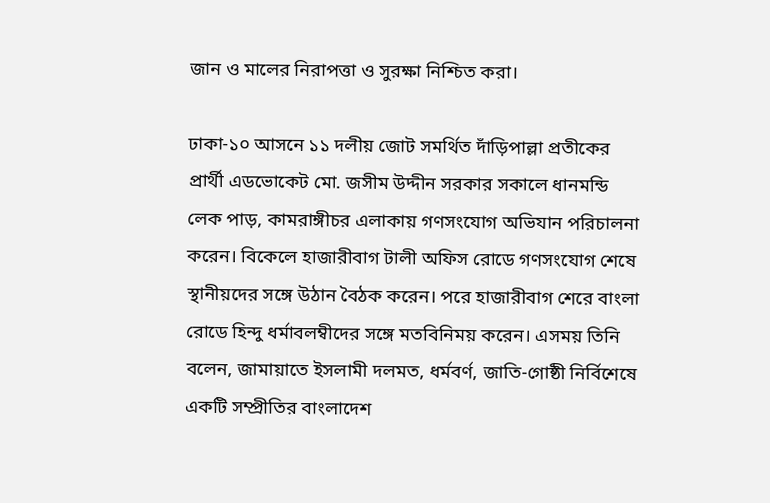জান ও মালের নিরাপত্তা ও সুরক্ষা নিশ্চিত করা।

ঢাকা-১০ আসনে ১১ দলীয় জোট সমর্থিত দাঁড়িপাল্লা প্রতীকের প্রার্থী এডভোকেট মো. জসীম উদ্দীন সরকার সকালে ধানমন্ডি লেক পাড়, কামরাঙ্গীচর এলাকায় গণসংযোগ অভিযান পরিচালনা করেন। বিকেলে হাজারীবাগ টালী অফিস রোডে গণসংযোগ শেষে স্থানীয়দের সঙ্গে উঠান বৈঠক করেন। পরে হাজারীবাগ শেরে বাংলা রোডে হিন্দু ধর্মাবলম্বীদের সঙ্গে মতবিনিময় করেন। এসময় তিনি বলেন, জামায়াতে ইসলামী দলমত, ধর্মবর্ণ, জাতি-গোষ্ঠী নির্বিশেষে একটি সম্প্রীতির বাংলাদেশ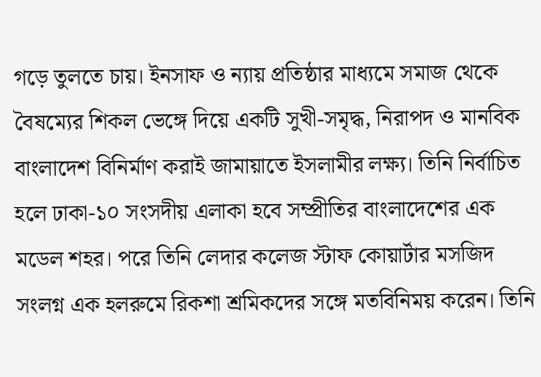গড়ে তুলতে চায়। ইনসাফ ও ন্যায় প্রতিষ্ঠার মাধ্যমে সমাজ থেকে বৈষম্যের শিকল ভেঙ্গে দিয়ে একটি সুখী-সমৃদ্ধ, নিরাপদ ও মানবিক বাংলাদেশ বিনির্মাণ করাই জামায়াতে ইসলামীর লক্ষ্য। তিনি নির্বাচিত হলে ঢাকা-১০ সংসদীয় এলাকা হবে সম্প্রীতির বাংলাদেশের এক মডেল শহর। পরে তিনি লেদার কলেজ স্টাফ কোয়ার্টার মসজিদ সংলগ্ন এক হলরুমে রিকশা শ্রমিকদের সঙ্গে মতবিনিময় করেন। তিনি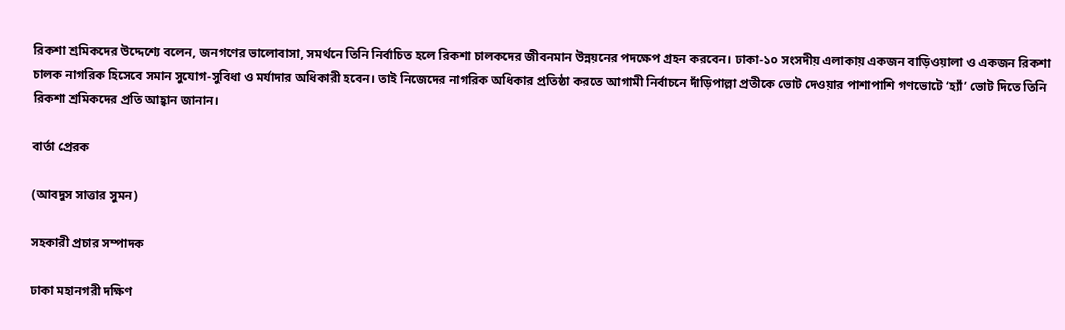রিকশা শ্রমিকদের উদ্দেশ্যে বলেন, জনগণের ভালোবাসা, সমর্থনে তিনি নির্বাচিত হলে রিকশা চালকদের জীবনমান উন্নয়নের পদক্ষেপ গ্রহন করবেন। ঢাকা-১০ সংসদীয় এলাকায় একজন বাড়িওয়ালা ও একজন রিকশা চালক নাগরিক হিসেবে সমান সুযোগ-সুবিধা ও মর্যাদার অধিকারী হবেন। তাই নিজেদের নাগরিক অধিকার প্রতিষ্ঠা করতে আগামী নির্বাচনে দাঁড়িপাল্লা প্রতীকে ভোট দেওয়ার পাশাপাশি গণভোটে ‘হ্যাঁ’ ভোট দিতে তিনি রিকশা শ্রমিকদের প্রতি আহ্বান জানান।

বার্তা প্রেরক

(আবদুস সাত্তার সুমন)

সহকারী প্রচার সম্পাদক

ঢাকা মহানগরী দক্ষিণ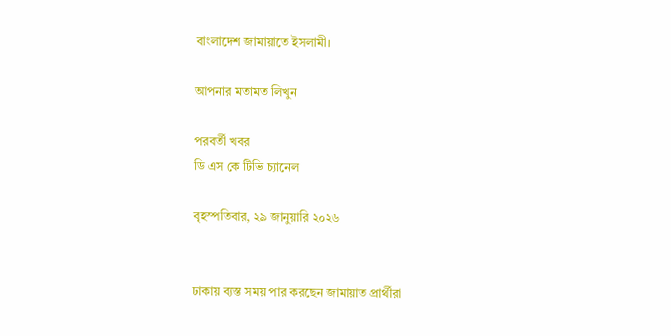বাংলাদেশ জামায়াতে ইসলামী।

আপনার মতামত লিখুন

পরবর্তী খবর
ডি এস কে টিভি চ্যানেল

বৃহস্পতিবার, ২৯ জানুয়ারি ২০২৬


ঢাকায় ব্যস্ত সময় পার করছেন জামায়াত প্রার্থীরা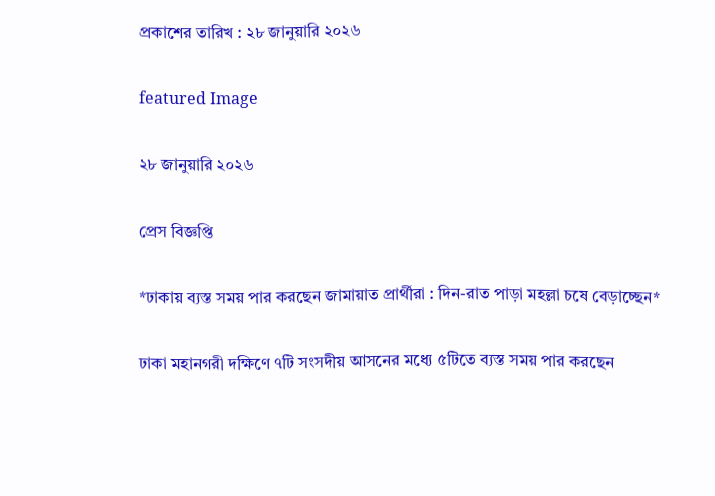প্রকাশের তারিখ : ২৮ জানুয়ারি ২০২৬

featured Image

২৮ জানুয়ারি ২০২৬

প্রেস বিজ্ঞপ্তি

*ঢাকায় ব্যস্ত সময় পার করছেন জামায়াত প্রার্থীরা : দিন-রাত পাড়া মহল্লা চষে বেড়াচ্ছেন*

ঢাকা মহানগরী দক্ষিণে ৭টি সংসদীয় আসনের মধ্যে ৫টিতে ব্যস্ত সময় পার করছেন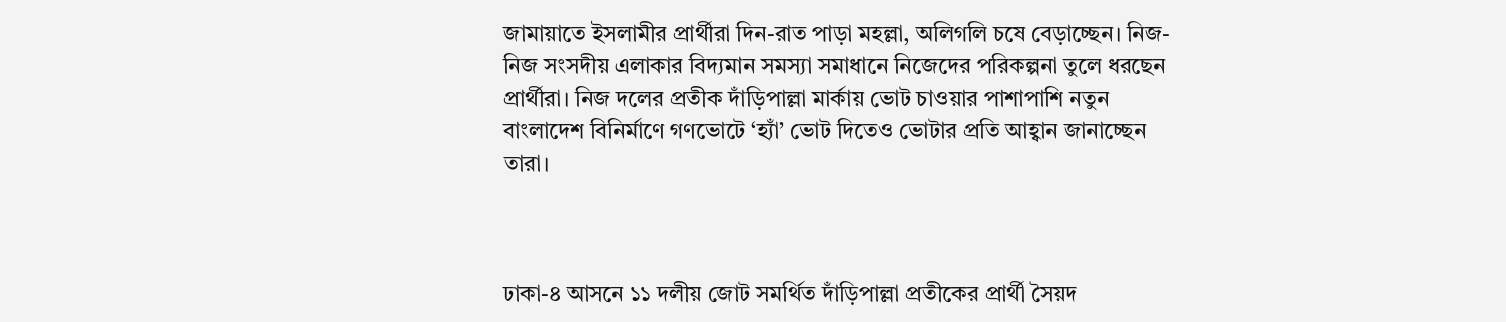জামায়াতে ইসলামীর প্রার্থীরা দিন-রাত পাড়া মহল্লা, অলিগলি চষে বেড়াচ্ছেন। নিজ-নিজ সংসদীয় এলাকার বিদ্যমান সমস্যা সমাধানে নিজেদের পরিকল্পনা তুলে ধরছেন প্রার্থীরা। নিজ দলের প্রতীক দাঁড়িপাল্লা মার্কায় ভোট চাওয়ার পাশাপাশি নতুন বাংলাদেশ বিনির্মাণে গণভোটে ‘হ্যাঁ’ ভোট দিতেও ভোটার প্রতি আহ্বান জানাচ্ছেন তারা।



ঢাকা-৪ আসনে ১১ দলীয় জোট সমর্থিত দাঁড়িপাল্লা প্রতীকের প্রার্থী সৈয়দ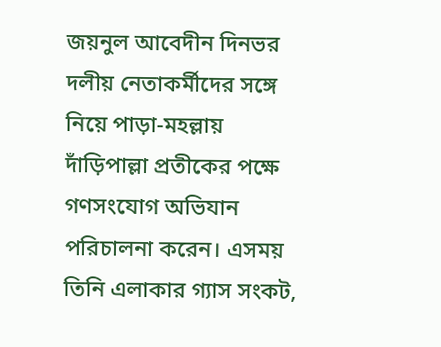জয়নুল আবেদীন দিনভর দলীয় নেতাকর্মীদের সঙ্গে নিয়ে পাড়া-মহল্লায় দাঁড়িপাল্লা প্রতীকের পক্ষে গণসংযোগ অভিযান পরিচালনা করেন। এসময় তিনি এলাকার গ্যাস সংকট,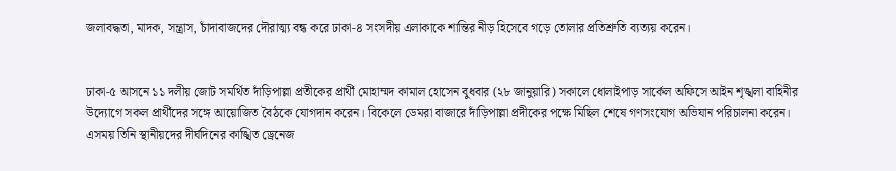জলাবদ্ধতা, মাদক, সন্ত্রাস, চাঁদাবাজদের দৌরাত্ম্য বন্ধ করে ঢাকা-৪ সংসদীয় এলাকাকে শান্তির নীড় হিসেবে গড়ে তোলার প্রতিশ্রুতি ব্যত্যয় করেন।


ঢাকা-৫ আসনে ১১ দলীয় জোট সমর্থিত দাঁড়িপাল্লা প্রতীকের প্রার্থী মোহাম্মদ কামাল হোসেন বুধবার (২৮ জানুয়ারি) সকালে ধোলাইপাড় সার্কেল অফিসে আইন শৃঙ্খলা বাহিনীর উদ্যোগে সকল প্রার্থীদের সঙ্গে আয়োজিত বৈঠকে যোগদান করেন। বিকেলে ডেমরা বাজারে দাঁড়িপাল্লা প্রদীকের পক্ষে মিছিল শেষে গণসংযোগ অভিযান পরিচালনা করেন। এসময় তিনি স্থানীয়দের দীর্ঘদিনের কাঙ্খিত ড্রেনেজ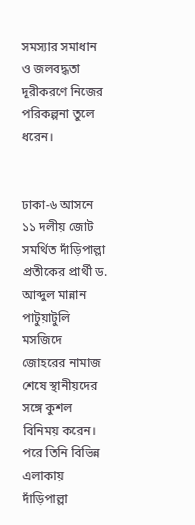সমস্যার সমাধান ও জলবদ্ধতা দূরীকরণে নিজের পরিকল্পনা তুলে ধরেন।


ঢাকা-৬ আসনে ১১ দলীয় জোট সমর্থিত দাঁড়িপাল্লা প্রতীকের প্রার্থী ড. আব্দুল মান্নান পাটুয়াটুলি মসজিদে জোহরের নামাজ শেষে স্থানীয়দের সঙ্গে কুশল বিনিময় করেন। পরে তিনি বিভিন্ন এলাকায় দাঁড়িপাল্লা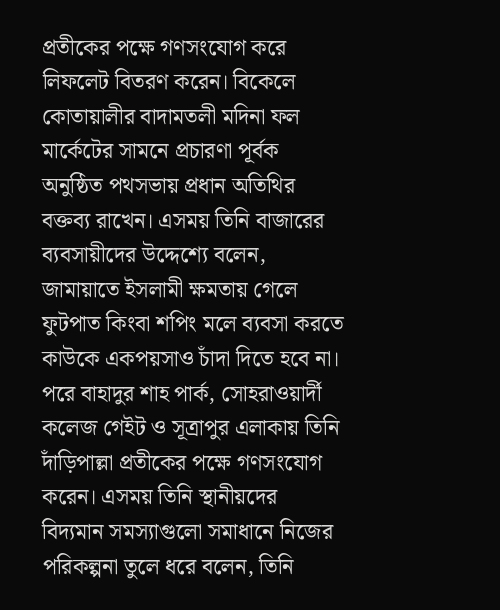প্রতীকের পক্ষে গণসংযোগ করে লিফলেট বিতরণ করেন। বিকেলে কোতায়ালীর বাদামতলী মদিনা ফল মার্কেটের সামনে প্রচারণা পূর্বক অনুষ্ঠিত পথসভায় প্রধান অতিথির বক্তব্য রাখেন। এসময় তিনি বাজারের ব্যবসায়ীদের উদ্দেশ্যে বলেন, জামায়াতে ইসলামী ক্ষমতায় গেলে ফুটপাত কিংবা শপিং মলে ব্যবসা করতে কাউকে একপয়সাও চাঁদা দিতে হবে না। পরে বাহাদুর শাহ পার্ক, সোহরাওয়ার্দী কলেজ গেইট ও সূত্রাপুর এলাকায় তিনি দাঁড়িপাল্লা প্রতীকের পক্ষে গণসংযোগ করেন। এসময় তিনি স্থানীয়দের বিদ্যমান সমস্যাগুলো সমাধানে নিজের পরিকল্পনা তুলে ধরে বলেন, তিনি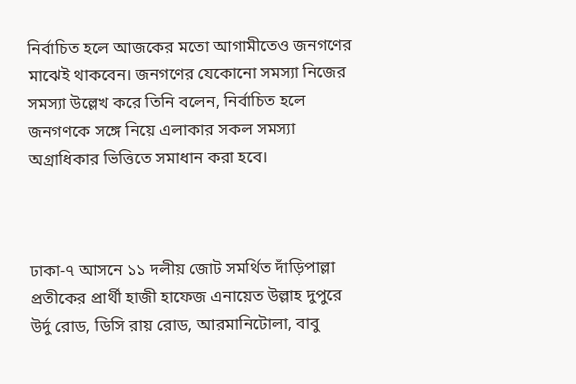নির্বাচিত হলে আজকের মতো আগামীতেও জনগণের মাঝেই থাকবেন। জনগণের যেকোনো সমস্যা নিজের সমস্যা উল্লেখ করে তিনি বলেন, নির্বাচিত হলে জনগণকে সঙ্গে নিয়ে এলাকার সকল সমস্যা অগ্রাধিকার ভিত্তিতে সমাধান করা হবে।



ঢাকা-৭ আসনে ১১ দলীয় জোট সমর্থিত দাঁড়িপাল্লা প্রতীকের প্রার্থী হাজী হাফেজ এনায়েত উল্লাহ দুপুরে উর্দু রোড, ডিসি রায় রোড, আরমানিটোলা, বাবু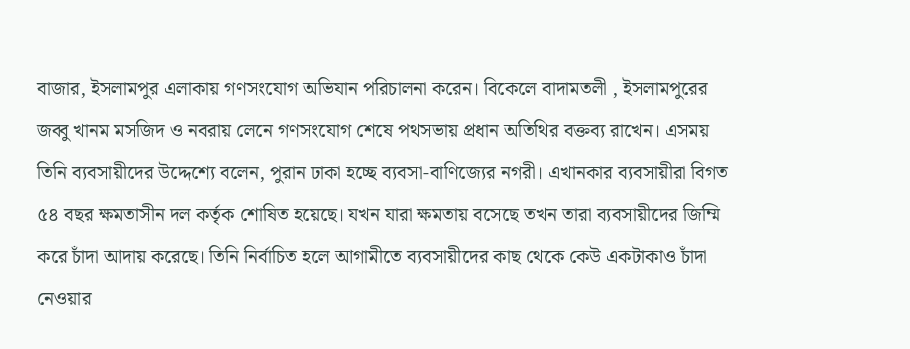বাজার, ইসলামপুর এলাকায় গণসংযোগ অভিযান পরিচালনা করেন। বিকেলে বাদামতলী , ইসলামপুরের জব্বু খানম মসজিদ ও নবরায় লেনে গণসংযোগ শেষে পথসভায় প্রধান অতিথির বক্তব্য রাখেন। এসময় তিনি ব্যবসায়ীদের উদ্দেশ্যে বলেন, পুরান ঢাকা হচ্ছে ব্যবসা-বাণিজ্যের নগরী। এখানকার ব্যবসায়ীরা বিগত ৫৪ বছর ক্ষমতাসীন দল কর্তৃক শোষিত হয়েছে। যখন যারা ক্ষমতায় বসেছে তখন তারা ব্যবসায়ীদের জিম্মি করে চাঁদা আদায় করেছে। তিনি নির্বাচিত হলে আগামীতে ব্যবসায়ীদের কাছ থেকে কেউ একটাকাও চাঁদা নেওয়ার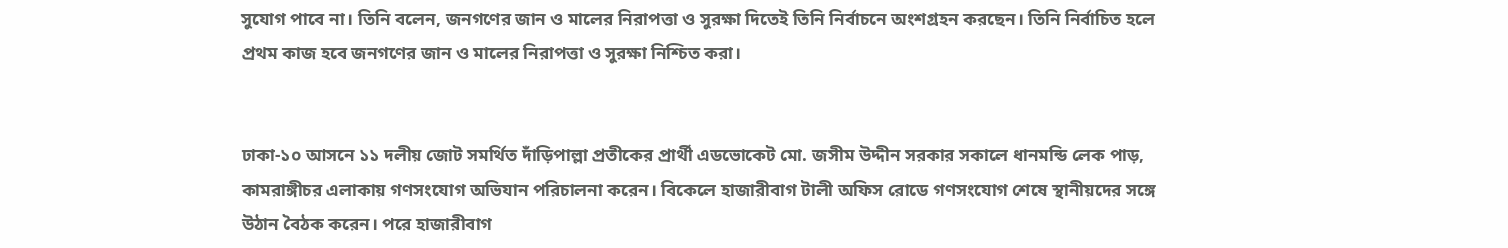সুযোগ পাবে না। তিনি বলেন, জনগণের জান ও মালের নিরাপত্তা ও সুরক্ষা দিতেই তিনি নির্বাচনে অংশগ্রহন করছেন। তিনি নির্বাচিত হলে প্রথম কাজ হবে জনগণের জান ও মালের নিরাপত্তা ও সুরক্ষা নিশ্চিত করা।


ঢাকা-১০ আসনে ১১ দলীয় জোট সমর্থিত দাঁড়িপাল্লা প্রতীকের প্রার্থী এডভোকেট মো. জসীম উদ্দীন সরকার সকালে ধানমন্ডি লেক পাড়, কামরাঙ্গীচর এলাকায় গণসংযোগ অভিযান পরিচালনা করেন। বিকেলে হাজারীবাগ টালী অফিস রোডে গণসংযোগ শেষে স্থানীয়দের সঙ্গে উঠান বৈঠক করেন। পরে হাজারীবাগ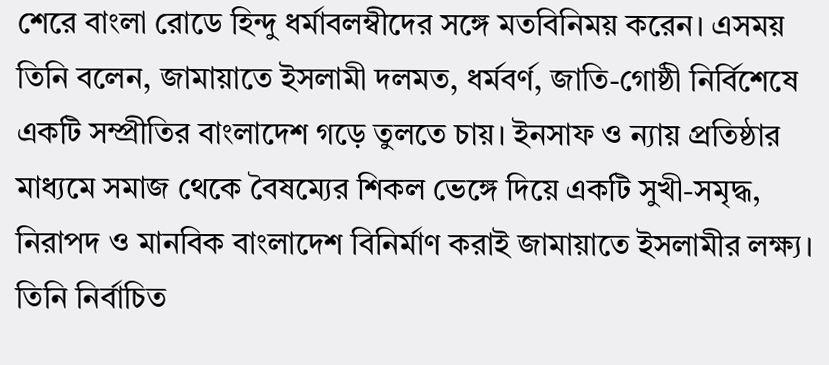শেরে বাংলা রোডে হিন্দু ধর্মাবলম্বীদের সঙ্গে মতবিনিময় করেন। এসময় তিনি বলেন, জামায়াতে ইসলামী দলমত, ধর্মবর্ণ, জাতি-গোষ্ঠী নির্বিশেষে একটি সম্প্রীতির বাংলাদেশ গড়ে তুলতে চায়। ইনসাফ ও ন্যায় প্রতিষ্ঠার মাধ্যমে সমাজ থেকে বৈষম্যের শিকল ভেঙ্গে দিয়ে একটি সুখী-সমৃদ্ধ, নিরাপদ ও মানবিক বাংলাদেশ বিনির্মাণ করাই জামায়াতে ইসলামীর লক্ষ্য। তিনি নির্বাচিত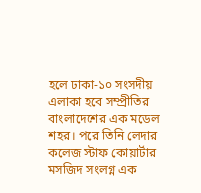হলে ঢাকা-১০ সংসদীয় এলাকা হবে সম্প্রীতির বাংলাদেশের এক মডেল শহর। পরে তিনি লেদার কলেজ স্টাফ কোয়ার্টার মসজিদ সংলগ্ন এক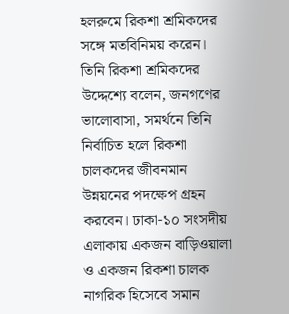হলরুমে রিকশা শ্রমিকদের সঙ্গে মতবিনিময় করেন। তিনি রিকশা শ্রমিকদের উদ্দেশ্যে বলেন, জনগণের ভালোবাসা, সমর্থনে তিনি নির্বাচিত হলে রিকশা চালকদের জীবনমান উন্নয়নের পদক্ষেপ গ্রহন করবেন। ঢাকা-১০ সংসদীয় এলাকায় একজন বাড়িওয়ালা ও একজন রিকশা চালক নাগরিক হিসেবে সমান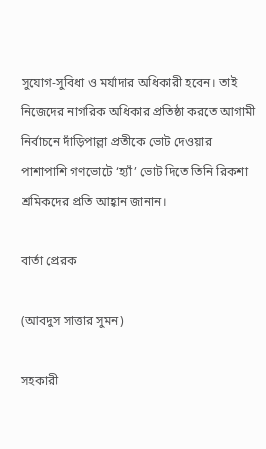সুযোগ-সুবিধা ও মর্যাদার অধিকারী হবেন। তাই নিজেদের নাগরিক অধিকার প্রতিষ্ঠা করতে আগামী নির্বাচনে দাঁড়িপাল্লা প্রতীকে ভোট দেওয়ার পাশাপাশি গণভোটে ‘হ্যাঁ’ ভোট দিতে তিনি রিকশা শ্রমিকদের প্রতি আহ্বান জানান।

বার্তা প্রেরক

(আবদুস সাত্তার সুমন)

সহকারী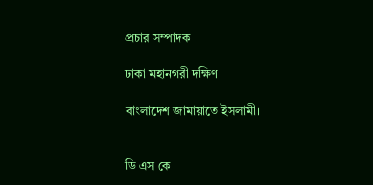প্রচার সম্পাদক

ঢাকা মহানগরী দক্ষিণ

বাংলাদেশ জামায়াতে ইসলামী।


ডি এস কে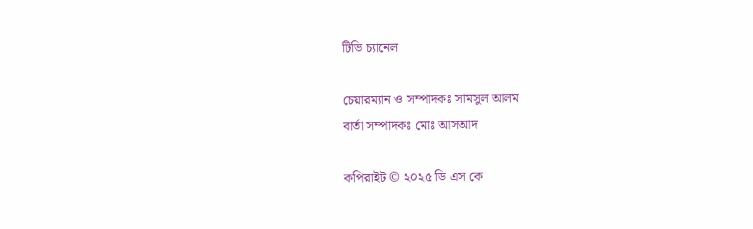টিভি চ্যানেল

চেয়ারম্যান ও সম্পাদকঃ সামসুল আলম
বার্তা সম্পাদকঃ মোঃ আসআদ

কপিরাইট © ২০২৫ ডি এস কে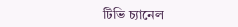টিভি চ্যানেল